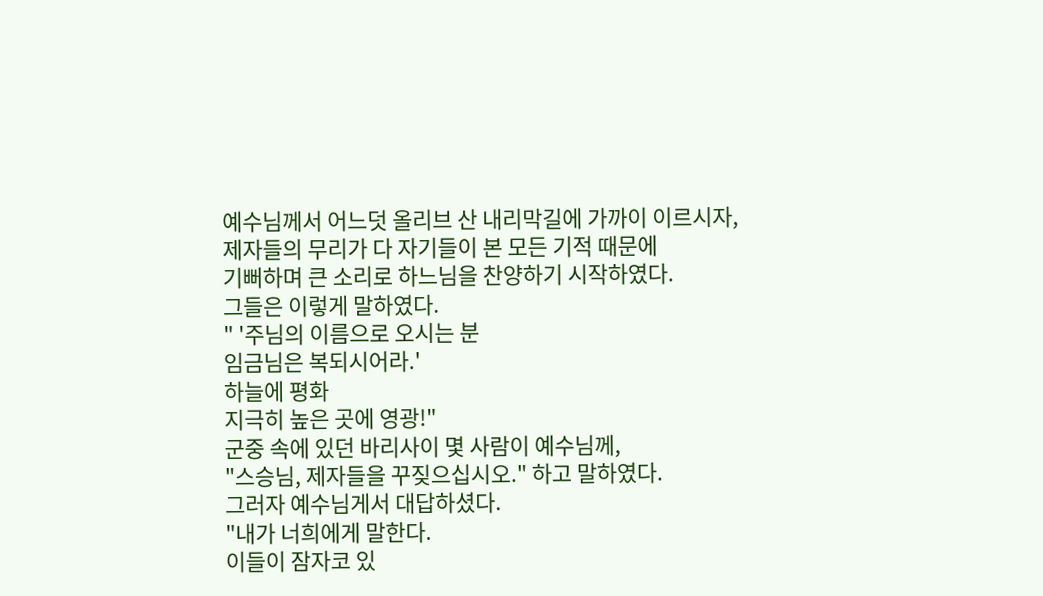예수님께서 어느덧 올리브 산 내리막길에 가까이 이르시자,
제자들의 무리가 다 자기들이 본 모든 기적 때문에
기뻐하며 큰 소리로 하느님을 찬양하기 시작하였다.
그들은 이렇게 말하였다.
" '주님의 이름으로 오시는 분
임금님은 복되시어라.'
하늘에 평화
지극히 높은 곳에 영광!"
군중 속에 있던 바리사이 몇 사람이 예수님께,
"스승님, 제자들을 꾸짖으십시오." 하고 말하였다.
그러자 예수님게서 대답하셨다.
"내가 너희에게 말한다.
이들이 잠자코 있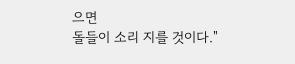으면
돌들이 소리 지를 것이다."